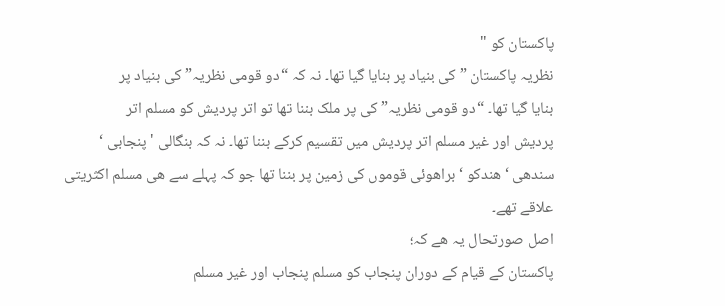پاکستان کو "
نظریہ پاکستان ” کی بنیاد پر بنایا گیا تھا۔ نہ کہ “دو قومی نظریہ” کی بنیاد پر
بنایا گیا تھا۔ “دو قومی نظریہ” کی پر ملک بننا تھا تو اتر پردیش کو مسلم اتر
پردیش اور غیر مسلم اتر پردیش میں تقسیم کرکے بننا تھا۔ نہ کہ بنگالی ' پنجابی ‘
سندھی ‘ ھندکو ‘ براھوئی قوموں کی زمین پر بننا تھا جو کہ پہلے سے ھی مسلم اکثریتی
علاقے تھے۔
اصل صورتحال یہ ھے کہ؛
پاکستان کے قیام کے دوران پنجاب کو مسلم پنجاب اور غیر مسلم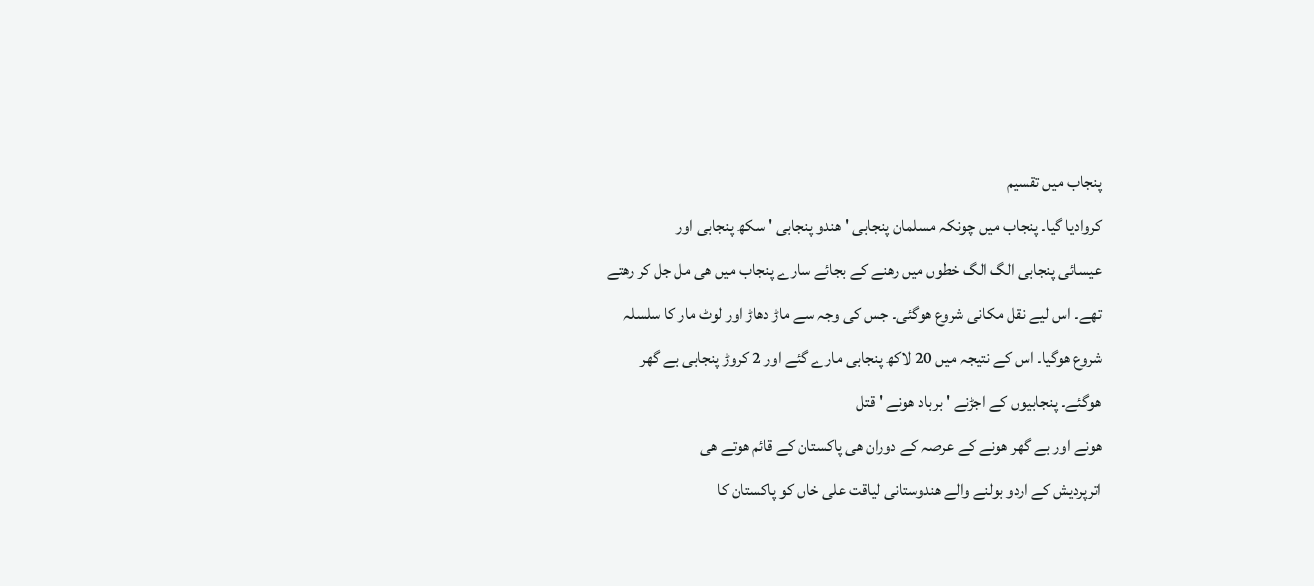پنجاب میں تقسیم
کروادیا گیا۔ پنجاب میں چونکہ مسلمان پنجابی ' ھندو پنجابی ' سکھ پنجابی اور
عیسائی پنجابی الگ الگ خطوں میں رھنے کے بجائے سارے پنجاب میں ھی مل جل کر رھتے
تھے۔ اس لیے نقل مکانی شروع ھوگئی۔ جس کی وجہ سے ماڑ دھاڑ اور لوٹ مار کا سلسلہ
شروع ھوگیا۔ اس کے نتیجہ میں 20 لاکھ پنجابی مارے گئے اور 2 کروڑ پنجابی بے گھر
ھوگئے۔ پنجابیوں کے اجڑنے ' برباد ھونے ' قتل
ھونے اور بے گھر ھونے کے عرصہ کے دوران ھی پاکستان کے قائم ھوتے ھی
اترپردیش کے اردو بولنے والے ھندوستانی لیاقت علی خاں کو پاکستان کا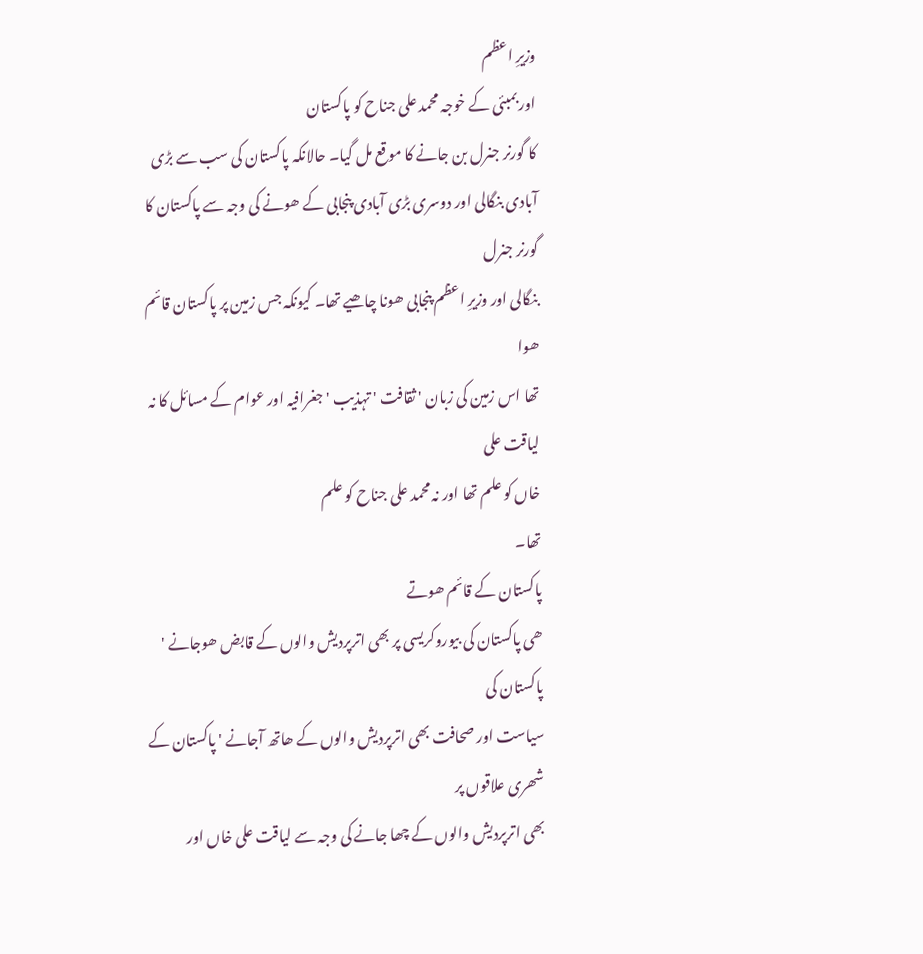وزیرِ اعظم
اور بمبئی کے خوجہ محمد علی جناح کو پاکستان
کا گورنر جنرل بن جانے کا موقع مل گیا۔ حالانکہ پاکستان کی سب سے بڑی
آبادی بنگالی اور دوسری بڑی آبادی پنجابی کے ھونے کی وجہ سے پاکستان کا گورنر جنرل
بنگالی اور وزیرِ اعظم پنجابی ھونا چاھیے تھا۔ کیونکہ جس زمین پر پاکستان قائم ھوا
تھا اس زمین کی زبان ' ثقافت ' تہذیب ' جغرافیہ اور عوام کے مسائل کا نہ لیاقت علی
خاں کو علم تھا اور نہ محمد علی جناح کو علم
تھا۔
پاکستان کے قائم ھوتے
ھی پاکستان کی بیوروکریسی پر بھی اترپردیش والوں کے قابض ھوجانے ' پاکستان کی
سیاست اور صحافت بھی اترپردیش والوں کے ھاتھ آجانے ' پاکستان کے شھری علاقوں پر
بھی اترپردیش والوں کے چھا جانے کی وجہ سے لیاقت علی خاں اور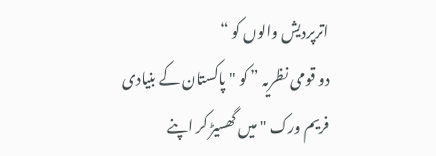اترپردیش والوں کو “
دو قومی نظریہ ” کو " پاکستان کے بنیادی فریم ورک " میں گھسیڑ کر اپنے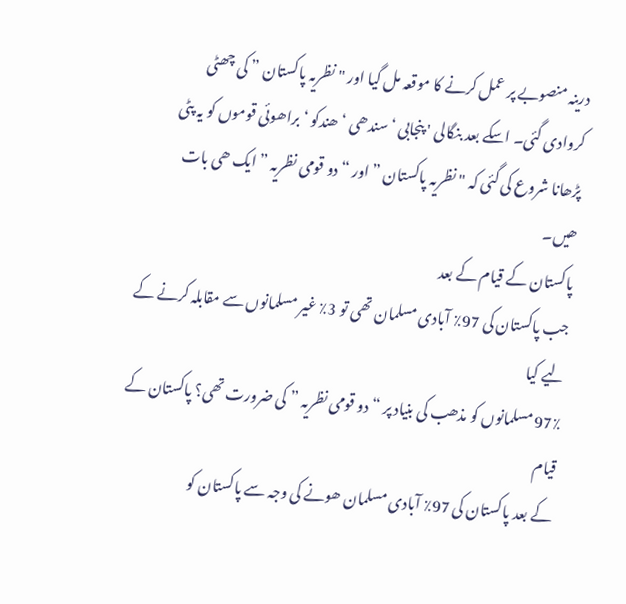درینہ منصوبے پر عمل کرنے کا موقعہ مل گیا اور " نظریہ پاکستان ” کی چھٹی
کروادی گئی۔ اسکے بعد بنگالی ' پنجابی ‘ سندھی ‘ ھندکو ‘ براھوئی قوموں کو یہ پٹی
پڑھانا شروع کی گئی کہ " نظریہ پاکستان ” اور “ دو قومی نظریہ ” ایک ھی بات
ھیں۔
پاکستان کے قیام کے بعد
جب پاکستان کی 97٪ آبادی مسلمان تھی تو 3٪ غیر مسلمانوں سے مقابلہ کرنے کے لیے کیا
97٪ مسلمانوں کو مذھب کی بنیاد پر “ دو قومی نظریہ ” کی ضرورت تھی؟ پاکستان کے قیام
کے بعد پاکستان کی 97٪ آبادی مسلمان ھونے کی وجہ سے پاکستان کو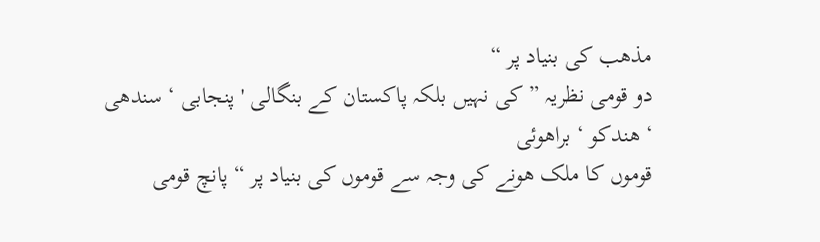مذھب کی بنیاد پر “
دو قومی نظریہ ” کی نہیں بلکہ پاکستان کے بنگالی ' پنجابی ‘ سندھی ‘ ھندکو ‘ براھوئی
قوموں کا ملک ھونے کی وجہ سے قوموں کی بنیاد پر “ پانچ قومی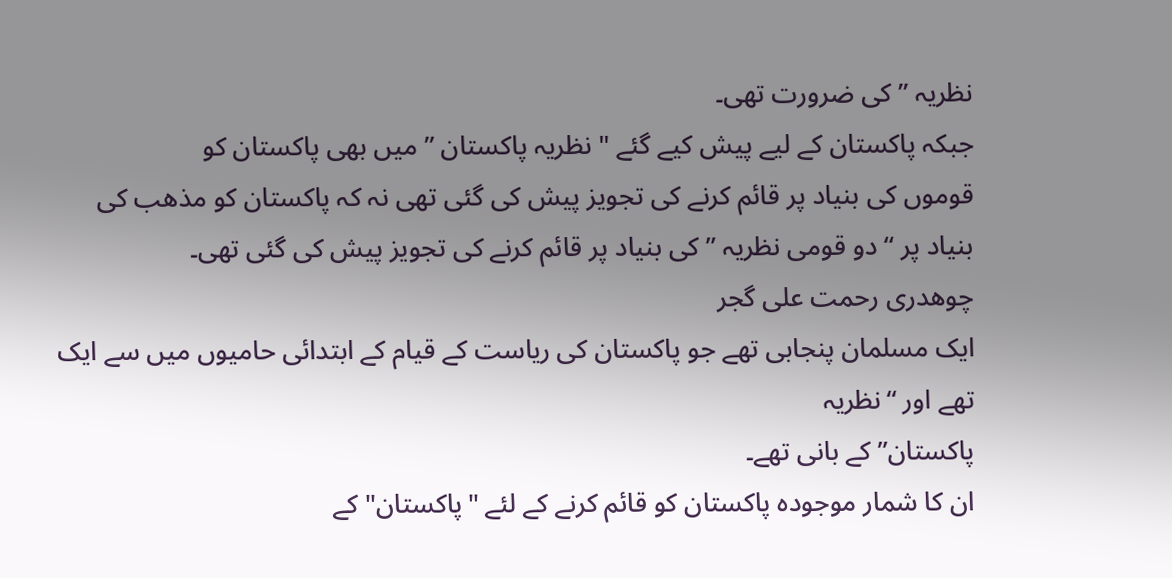نظریہ ” کی ضرورت تھی۔
جبکہ پاکستان کے لیے پیش کیے گئے " نظریہ پاکستان ” میں بھی پاکستان کو
قوموں کی بنیاد پر قائم کرنے کی تجویز پیش کی گئی تھی نہ کہ پاکستان کو مذھب کی
بنیاد پر “ دو قومی نظریہ ” کی بنیاد پر قائم کرنے کی تجویز پیش کی گئی تھی۔
چوھدری رحمت علی گجر
ایک مسلمان پنجابی تھے جو پاکستان کی ریاست کے قیام کے ابتدائی حامیوں میں سے ایک
تھے اور “نظریہ
پاکستان” کے بانی تھے۔
ان کا شمار موجودہ پاکستان کو قائم کرنے کے لئے "پاکستان" کے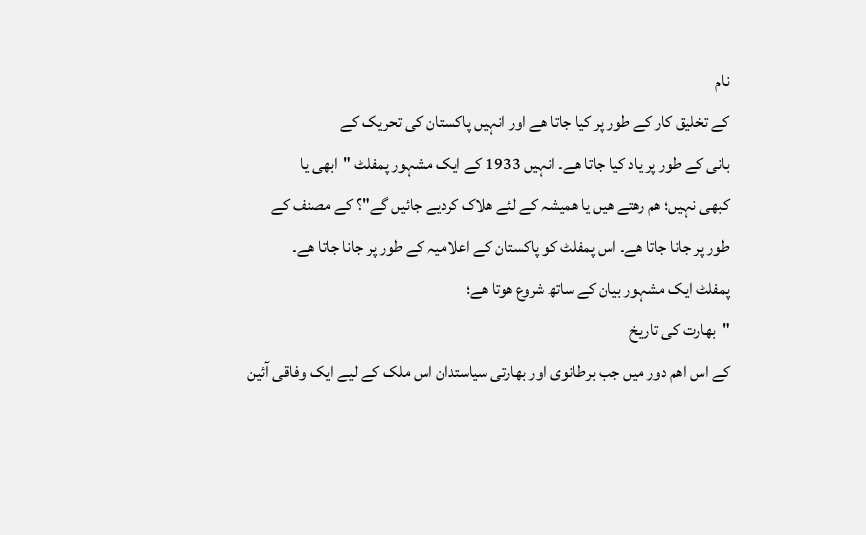نام
کے تخلیق کار کے طور پر کیا جاتا ھے اور انہیں پاکستان کی تحریک کے
بانی کے طور پر یاد کیا جاتا ھے۔ انہیں 1933 کے ایک مشہور پمفلٹ "ابھی یا
کبھی نہیں؛ ھم رھتے ھیں یا ھمیشہ کے لئے ھلاک کردیے جائیں گے"؟ کے مصنف کے
طور پر جانا جاتا ھے۔ اس پمفلٹ کو پاکستان کے اعلامیہ کے طور پر جانا جاتا ھے۔
پمفلٹ ایک مشہور بیان کے ساتھ شروع ھوتا ھے؛
"بھارت کی تاریخ
کے اس اھم دور میں جب برطانوی اور بھارتی سیاستدان اس ملک کے لیے ایک وفاقی آئین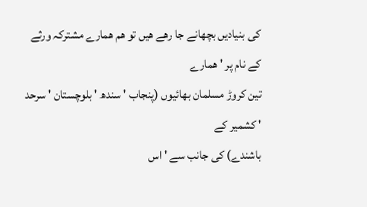کی بنیادیں بچھانے جا رھے ھیں تو ھم ھمارے مشترکہ ورثے کے نام پر ' ھمارے
تین کروڑ مسلمان بھائیوں (پنجاب ' سندھ ' بلوچستان ' سرحد ' کشمیر کے
باشندے) کی جانب سے ' اس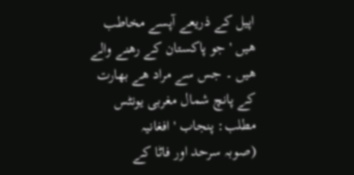اپیل کے ذریعے آپسے مخاطب ھیں ' جو پاکستان کے رھنے والے
ھیں ۔ جس سے مراد ھے بھارت کے پانچ شمال مغربی یونٹس مطلب: پنجاب ' افغانیہ
(صوبہ سرحد اور فاٹا کے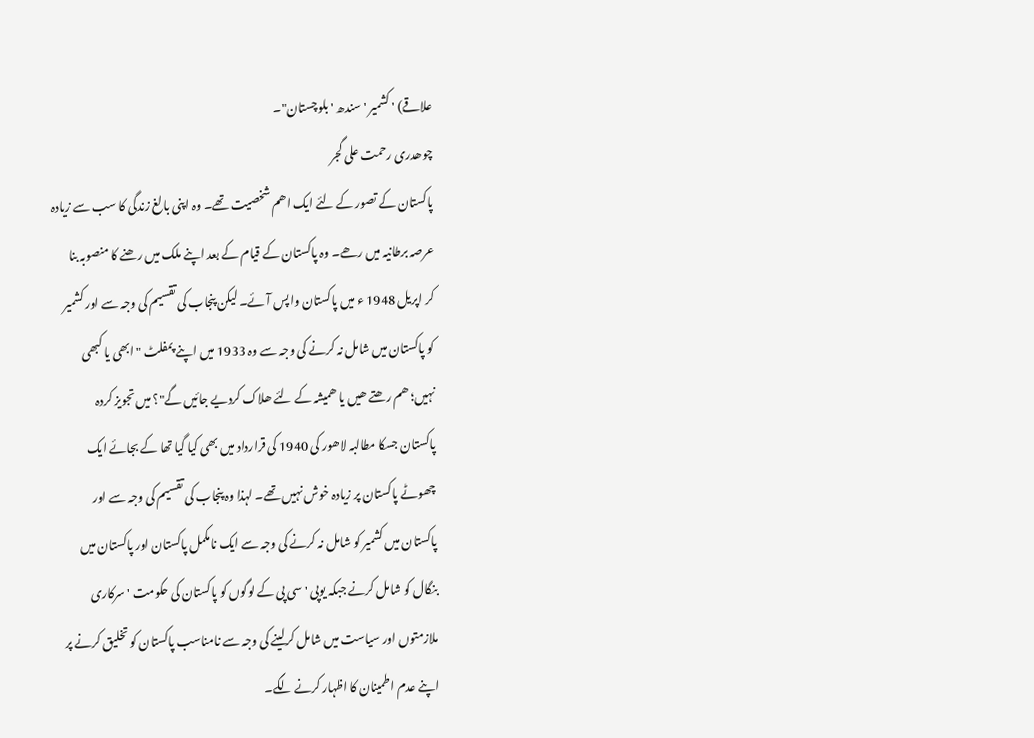علاقے) ' کشمیر ' سندھ ' بلوچستان"۔
چوھدری رحمت علی گجر
پاکستان کے تصور کے لئے ایک اھم شخصیت تھے۔ وہ اپنی بالغ زندگی کا سب سے زیادہ
عرصہ برطانیہ میں رھے۔ وہ پاکستان کے قیام کے بعد اپنے ملک میں رھنے کا منصوبہ بنا
کر اپریل 1948 ء میں پاکستان واپس آئے۔ لیکن پنجاب کی تقسیم کی وجہ سے اور کشمیر
کو پاکستان میں شامل نہ کرنے کی وجہ سے وہ 1933 میں اپنے پمفلٹ "ابھی یا کبھی
نہیں؛ ھم رھتے ھیں یا ھمیشہ کے لئے ھلاک کردیے جائیں گے"؟ میں تجویز کردہ
پاکستان جسکا مطالبہ لاھور کی 1940 کی قرارداد میں بھی کیا گیا تھا کے بجائے ایک
چھوٹے پاکستان پر زیادہ خوش نہیں تھے۔ لہذا وہ پنجاب کی تقسیم کی وجہ سے اور
پاکستان میں کشمیر کو شامل نہ کرنے کی وجہ سے ایک نامکمل پاکستان اور پاکستان میں
بنگال کو شامل کرنے جبکہ یوپی ' سی پی کے لوگوں کو پاکستان کی حکومت 'سرکاری
ملازمتوں اور سیاست میں شامل کرلینے کی وجہ سے نامناسب پاکستان کو تخلیق کرنے پر
اپنے عدم اطمینان کا اظہار کرنے لگے۔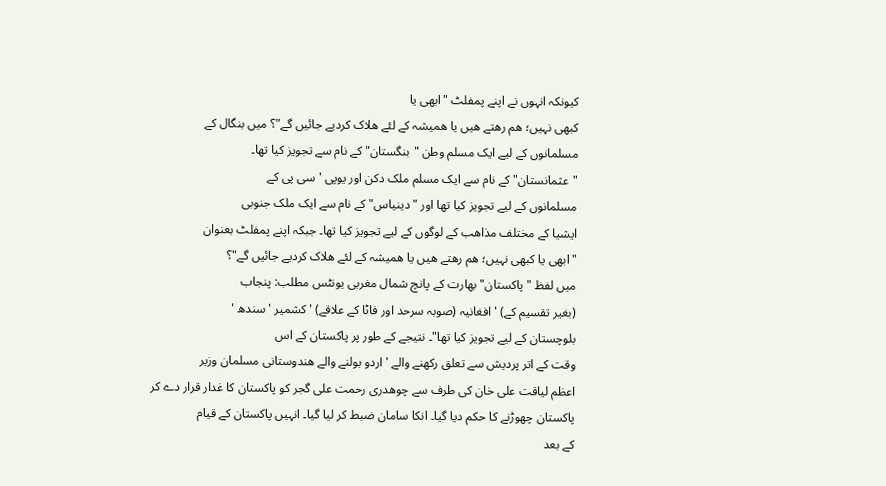کیونکہ انہوں نے اپنے پمفلٹ "ابھی یا
کبھی نہیں؛ ھم رھتے ھیں یا ھمیشہ کے لئے ھلاک کردیے جائیں گے"؟ میں بنگال کے
مسلمانوں کے لیے ایک مسلم وطن "بنگستان" کے نام سے تجویز کیا تھا۔
"عثمانستان" کے نام سے ایک مسلم ملک دکن اور یوپی ' سی پی کے
مسلمانوں کے لیے تجویز کیا تھا اور "دینیاس" کے نام سے ایک ملک جنوبی
ایشیا کے مختلف مذاھب کے لوگوں کے لیے تجویز کیا تھا۔ جبکہ اپنے پمفلٹ بعنوان
"ابھی یا کبھی نہیں؛ ھم رھتے ھیں یا ھمیشہ کے لئے ھلاک کردیے جائیں گے"؟
میں لفظ "پاکستان" بھارت کے پانچ شمال مغربی یونٹس مطلب: پنجاب
(بغیر تقسیم کے) ' افغانیہ (صوبہ سرحد اور فاٹا کے علاقے) ' کشمیر ' سندھ '
بلوچستان کے لیے تجویز کیا تھا"۔ نتیجے کے طور پر پاکستان کے اس
وقت کے اتر پردیش سے تعلق رکھنے والے ' اردو بولنے والے ھندوستانی مسلمان وزیر
اعظم لیاقت علی خان کی طرف سے چوھدری رحمت علی گجر کو پاکستان کا غدار قرار دے کر
پاکستان چھوڑنے کا حکم دیا گیا۔ انکا سامان ضبط کر لیا گیا۔ انہیں پاکستان کے قیام
کے بعد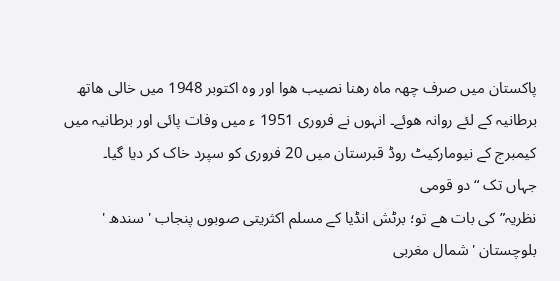پاکستان میں صرف چھہ ماہ رھنا نصیب ھوا اور وہ اکتوبر 1948 میں خالی ھاتھ
برطانیہ کے لئے روانہ ھوئے۔ انہوں نے فروری 1951 ء میں وفات پائی اور برطانیہ میں
کیمبرج کے نیومارکیٹ روڈ قبرستان میں 20 فروری کو سپرد خاک کر دیا گیا۔
جہاں تک “دو قومی
نظریہ” کی بات ھے تو؛ برٹش انڈیا کے مسلم اکثریتی صوبوں پنجاب ' سندھ '
بلوچستان ' شمال مغربی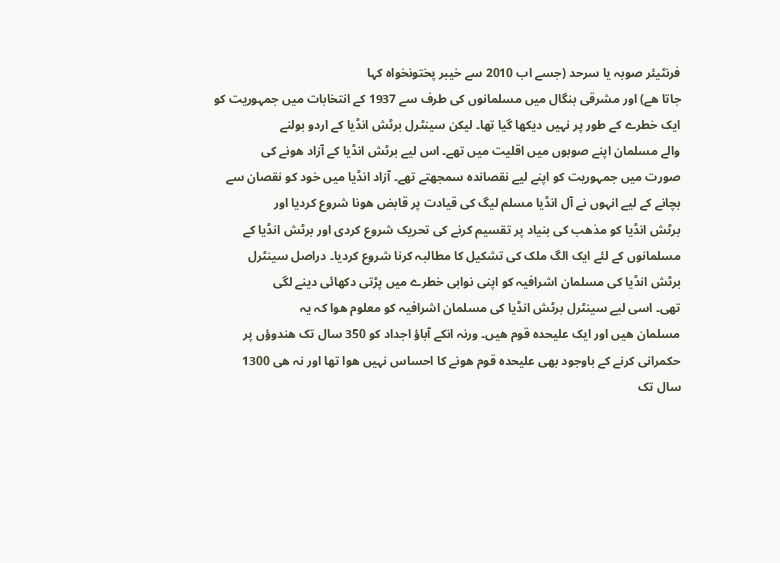فرنٹیئر صوبہ یا سرحد (جسے اب 2010 سے خیبر پختونخواہ کہا
جاتا ھے) اور مشرقی بنگال میں مسلمانوں کی طرف سے 1937 کے انتخابات میں جمہوریت کو
ایک خطرے کے طور پر نہیں دیکھا گیا تھا۔ لیکن سینٹرل برٹش انڈیا کے اردو بولنے
والے مسلمان اپنے صوبوں میں اقلیت میں تھے۔ اس لیے برٹش انڈیا کے آزاد ھونے کی
صورت میں جمہوریت کو اپنے لیے نقصاندہ سمجھتے تھے۔ آزاد انڈیا میں خود کو نقصان سے
بچانے کے لیے انہوں نے آل انڈیا مسلم لیگ کی قیادت پر قابض ھونا شروع کردیا اور
برٹش انڈیا کو مذھب کی بنیاد پر تقسیم کرنے کی تحریک شروع کردی اور برٹش انڈیا کے
مسلمانوں کے لئے ایک الگ ملک کی تشکیل کا مطالبہ کرنا شروع کردیا۔ دراصل سینٹرل
برٹش انڈیا کی مسلمان اشرافیہ کو اپنی نوابی خطرے میں پڑتی دکھائی دینے لگی
تھی۔ اسی لیے سینٹرل برٹش انڈیا کی مسلمان اشرافیہ کو معلوم ھوا کہ یہ
مسلمان ھیں اور ایک علیحدہ قوم ھیں۔ ورنہ انکے آباؤ اجداد کو 350 سال تک ھندوؤں پر
حکمرانی کرنے کے باوجود بھی علیحدہ قوم ھونے کا احساس نہیں ھوا تھا اور نہ ھی 1300
سال تک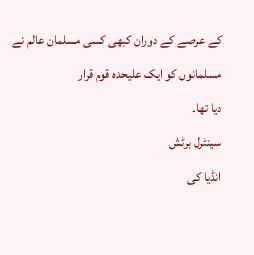کے عرصے کے دوران کبھی کسی مسلمان عالم نے مسلمانوں کو ایک علیحدہ قوم قرار
دیا تھا۔
سینٹرل برٹش
انڈیا کی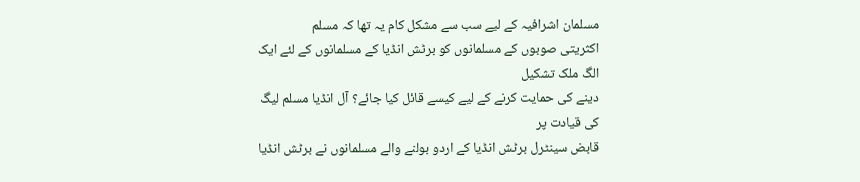مسلمان اشرافیہ کے لیے سب سے مشکل کام یہ تھا کہ مسلم
اکثریتی صوبوں کے مسلمانوں کو برٹش انڈیا کے مسلمانوں کے لئے ایک الگ ملک تشکیل
دینے کی حمایت کرنے کے لیے کیسے قائل کیا جائے؟ آل انڈیا مسلم لیگ کی قیادت پر
قابض سینٹرل برٹش انڈیا کے اردو بولنے والے مسلمانوں نے برٹش انڈیا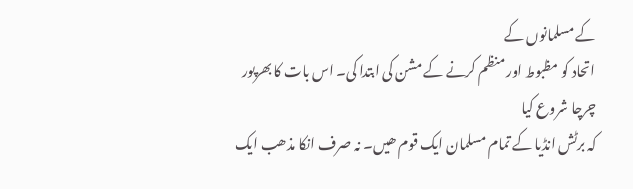کے مسلمانوں کے
اتحاد کو مظبوط اور منظم کرنے کے مشن کی ابتدا کی۔ اس بات کا بھرپور چرچا شروع کیا
کہ برٹش انڈیا کے تمام مسلمان ایک قوم ھیں۔ نہ صرف انکا مذھب ایک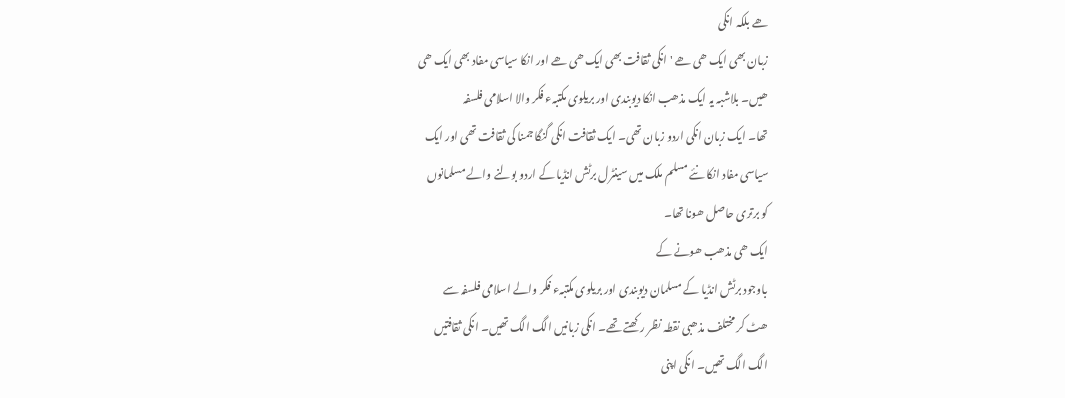ھے بلکہ انکی
زبان بھی ایک ھی ھے ' انکی ثقافت بھی ایک ھی ھے اور انکا سیاسی مفاد بھی ایک ھی
ھیں۔ بلاشبہ یہ ایک مذھب انکا دیوبندی اور بریلوی مکتبہء فکر والا اسلامی فلسفہ
تھا۔ ایک زبان انکی اردو زبان تھی۔ ایک ثقافت انکی گنگا جمنا کی ثقافت تھی اور ایک
سیاسی مفاد انکا نئے مسلم ملک میں سینٹرل برٹش انڈیا کے اردو بولنے والے مسلمانوں
کو برتری حاصل ھونا تھا۔
ایک ھی مذھب ھونے کے
باوجود برٹش انڈیا کے مسلمان دیوبندی اور بریلوی مکتبہء فکر والے اسلامی فلسفہ سے
ھٹ کر مختلف مذھبی نقطہ نظر رکھتے تھے۔ انکی زبانیں الگ الگ تھیں۔ انکی ثقافتیں
الگ الگ تھیں۔ انکی اپنی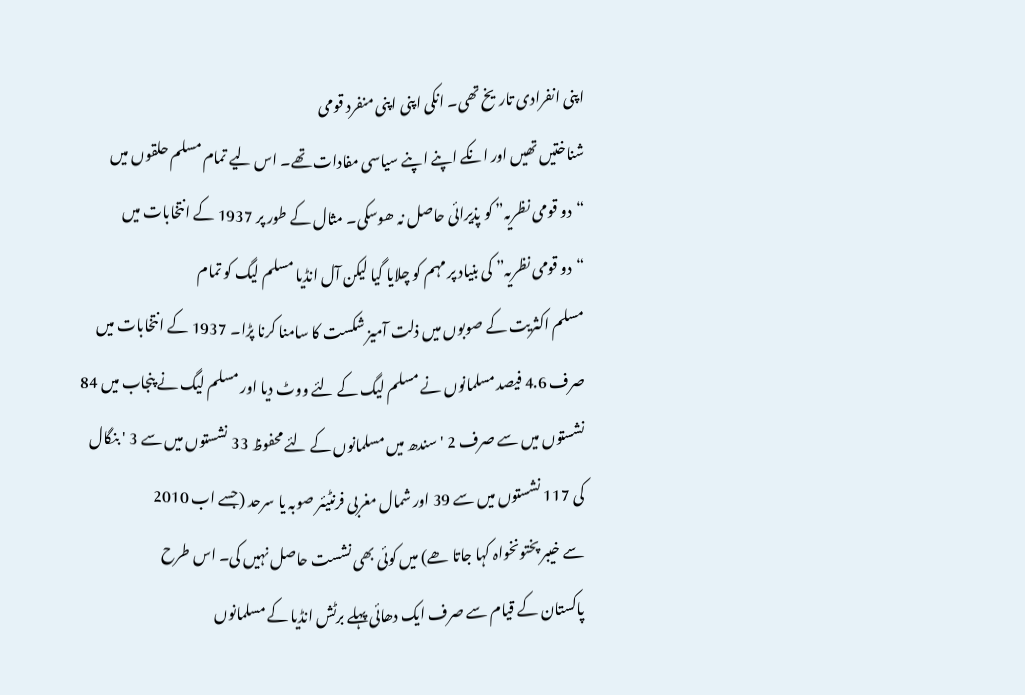اپنی انفرادی تاریخ تھی۔ انکی اپنی اپنی منفرد قومی
شناختیں تھیں اور انکے اپنے اپنے سیاسی مفادات تھے۔ اس لیے تمام مسلم حلقوں میں
“دو قومی نظریہ” کو پذیرائی حاصل نہ ھوسکی۔ مثال کے طور پر 1937 کے انتخابات میں
“دو قومی نظریہ” کی بنیاد پر مہم کو چلایا گیا لیکن آل انڈیا مسلم لیگ کو تمام
مسلم اکثریت کے صوبوں میں ذلت آمیز شکست کا سامنا کرنا پڑا۔ 1937 کے انتخابات میں
صرف 4.6 فیصد مسلمانوں نے مسلم لیگ کے لئے ووٹ دیا اور مسلم لیگ نے پنجاب میں 84
نشستوں میں سے صرف 2 ' سندھ میں مسلمانوں کے لئے محفوظ 33 نشستوں میں سے 3 ' بنگال
کی 117 نشستوں میں سے 39 اور شمال مغربی فرنٹیئر صوبہ یا سرحد (جسے اب 2010
سے خیبر پختونخواہ کہا جاتا ھے) میں کوئی بھی نشست حاصل نہیں کی۔ اس طرح
پاکستان کے قیام سے صرف ایک دھائی پہلے برٹش انڈیا کے مسلمانوں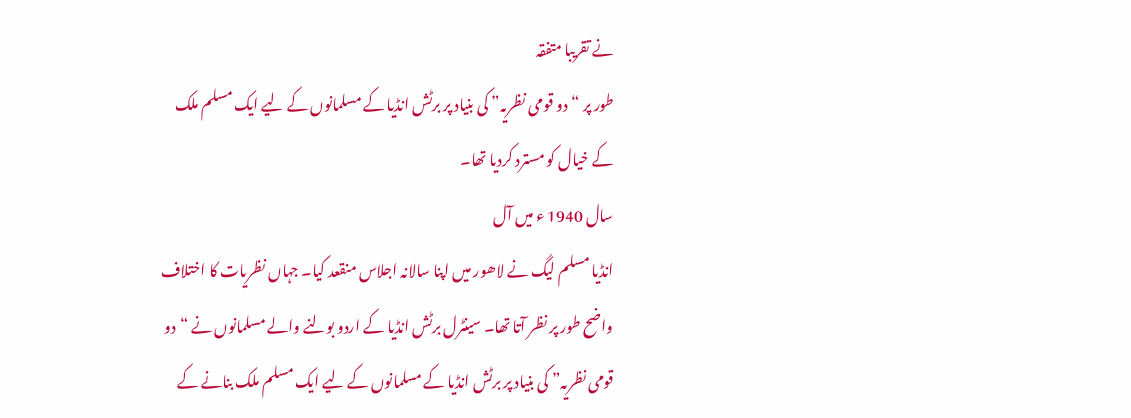نے تقریبا متفقہ
طور پر “دو قومی نظریہ” کی بنیاد پر برٹش انڈیا کے مسلمانوں کے لیے ایک مسلم ملک
کے خیال کو مسترد کردیا تھا۔
سال 1940 ء میں آل
انڈیا مسلم لیگ نے لاھور میں اپنا سالانہ اجلاس منقعد کیا۔ جہاں نظریات کا اختلاف
واضح طور پر نظر آتا تھا۔ سینٹرل برٹش انڈیا کے اردو بولنے والے مسلمانوں نے “دو
قومی نظریہ” کی بنیاد پر برٹش انڈیا کے مسلمانوں کے لیے ایک مسلم ملک بنانے کے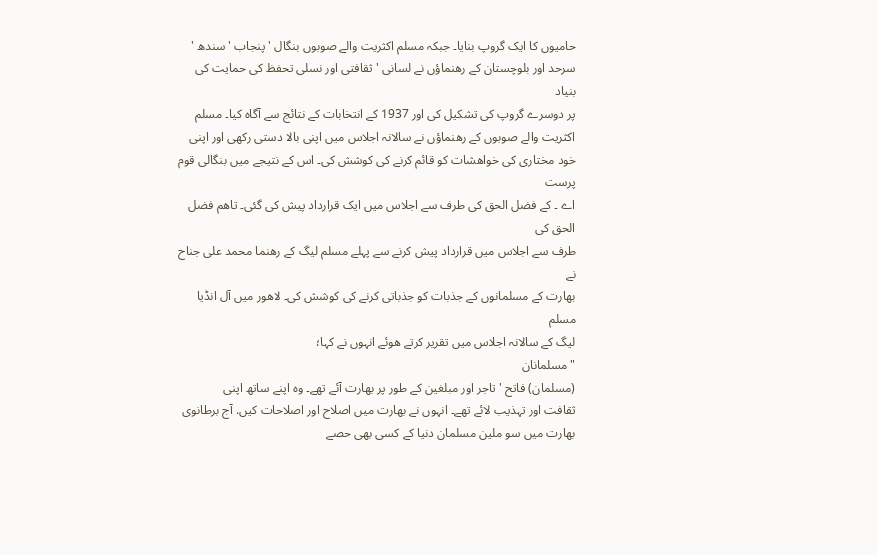حامیوں کا ایک گروپ بنایا۔ جبکہ مسلم اکثریت والے صوبوں بنگال ' پنجاب ' سندھ '
سرحد اور بلوچستان کے رھنماؤں نے لسانی ' ثقافتی اور نسلی تحفظ کی حمایت کی بنیاد
پر دوسرے گروپ کی تشکیل کی اور 1937 کے انتخابات کے نتائج سے آگاہ کیا۔ مسلم
اکثریت والے صوبوں کے رھنماؤں نے سالانہ اجلاس میں اپنی بالا دستی رکھی اور اپنی
خود مختاری کی خواھشات کو قائم کرنے کی کوشش کی۔ اس کے نتیجے میں بنگالی قوم پرست
اے ۔ کے فضل الحق کی طرف سے اجلاس میں ایک قرارداد پیش کی گئی۔ تاھم فضل الحق کی
طرف سے اجلاس میں قرارداد پیش کرنے سے پہلے مسلم لیگ کے رھنما محمد علی جناح نے
بھارت کے مسلمانوں کے جذبات کو جذباتی کرنے کی کوشش کی۔ لاھور میں آل انڈیا مسلم
لیگ کے سالانہ اجلاس میں تقریر کرتے ھوئے انہوں نے کہا؛
"مسلمانان
(مسلمان) فاتح ' تاجر اور مبلغین کے طور پر بھارت آئے تھے۔ وہ اپنے ساتھ اپنی
ثقافت اور تہذیب لائے تھے۔ انہوں نے بھارت میں اصلاح اور اصلاحات کیں. آج برطانوی
بھارت میں سو ملین مسلمان دنیا کے کسی بھی حصے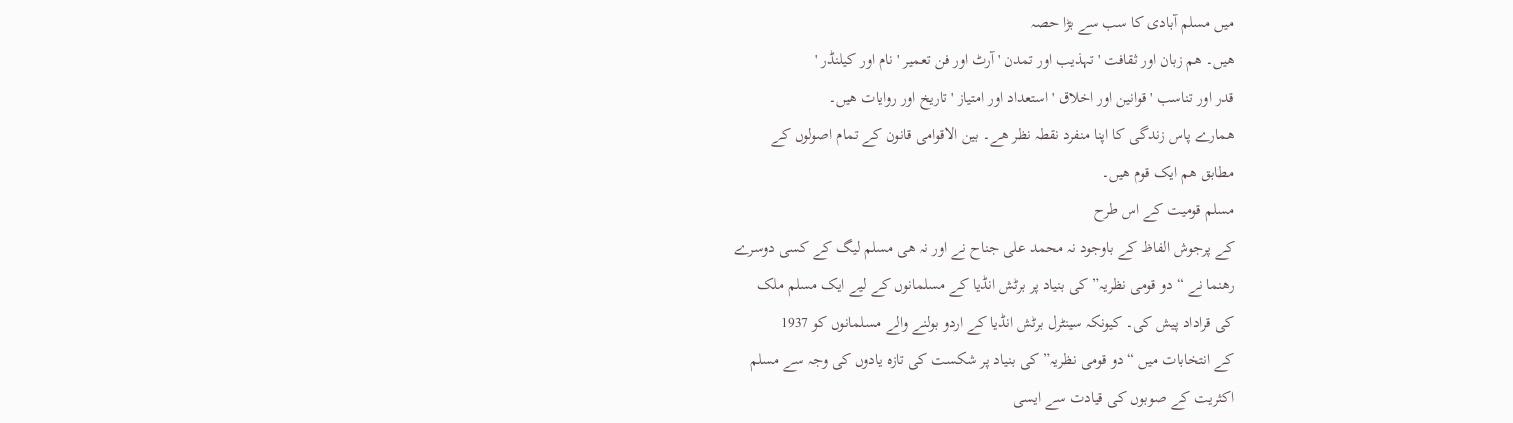میں مسلم آبادی کا سب سے بڑا حصہ
ھیں۔ ھم زبان اور ثقافت ' تہذیب اور تمدن ' آرٹ اور فن تعمیر ' نام اور کیلنڈر '
قدر اور تناسب ' قوانین اور اخلاق ' استعداد اور امتیاز ' تاریخ اور روایات ھیں۔
ھمارے پاس زندگی کا اپنا منفرد نقطہ نظر ھے۔ بین الاقوامی قانون کے تمام اصولوں کے
مطابق ھم ایک قوم ھیں۔
مسلم قومیت کے اس طرح
کے پرجوش الفاظ کے باوجود نہ محمد علی جناح نے اور نہ ھی مسلم لیگ کے کسی دوسرے
رھنما نے “دو قومی نظریہ” کی بنیاد پر برٹش انڈیا کے مسلمانوں کے لیے ایک مسلم ملک
کی قراداد پیش کی۔ کیونکہ سینٹرل برٹش انڈیا کے اردو بولنے والے مسلمانوں کو 1937
کے انتخابات میں “دو قومی نظریہ” کی بنیاد پر شکست کی تازہ یادوں کی وجہ سے مسلم
اکثریت کے صوبوں کی قیادت سے ایسی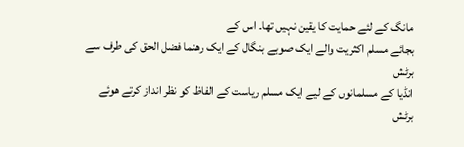مانگ کے لئے حمایت کا یقین نہیں تھا۔ اس کے
بجائے مسلم اکثریت والے ایک صوبے بنگال کے ایک رھنما فضل الحق کی طرف سے برٹش
انڈیا کے مسلمانوں کے لیے ایک مسلم ریاست کے الفاظ کو نظر انداز کرتے ھوئے برٹش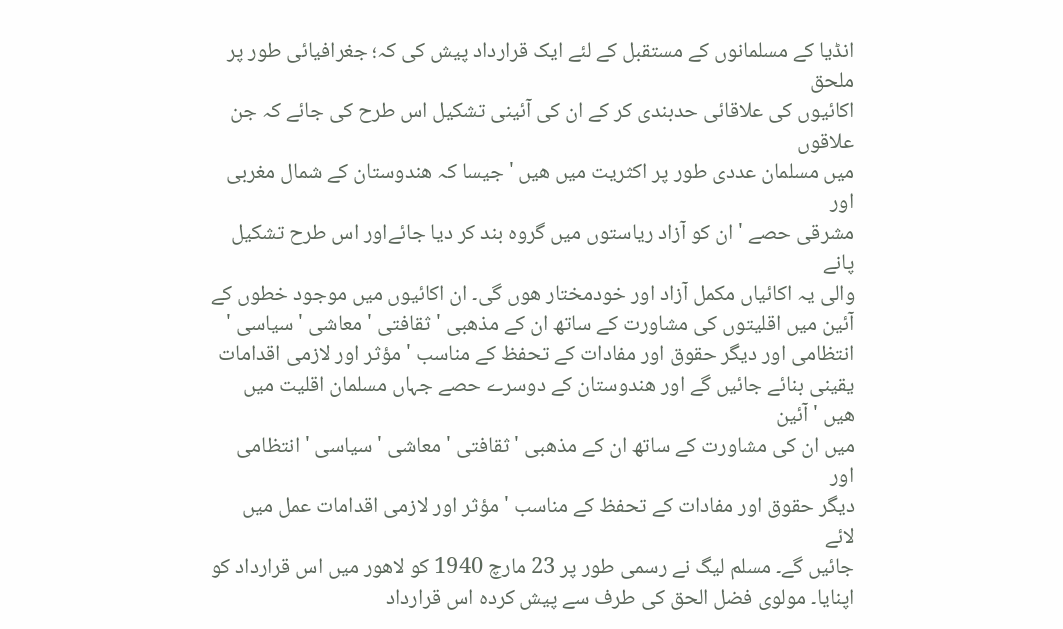انڈیا کے مسلمانوں کے مستقبل کے لئے ایک قرارداد پیش کی کہ؛ جغرافیائی طور پر ملحق
اکائیوں کی علاقائی حدبندی کر کے ان کی آئینی تشکیل اس طرح کی جائے کہ جن علاقوں
میں مسلمان عددی طور پر اکثریت میں ھیں ' جیسا کہ ھندوستان کے شمال مغربی اور
مشرقی حصے ' ان کو آزاد ریاستوں میں گروہ بند کر دیا جائےاور اس طرح تشکیل پانے
والی یہ اکائیاں مکمل آزاد اور خودمختار ھوں گی۔ ان اکائیوں میں موجود خطوں کے
آئین میں اقلیتوں کی مشاورت کے ساتھ ان کے مذھبی ' ثقافتی ' معاشی ' سیاسی '
انتظامی اور دیگر حقوق اور مفادات کے تحفظ کے مناسب ' مؤثر اور لازمی اقدامات
یقینی بنائے جائیں گے اور ھندوستان کے دوسرے حصے جہاں مسلمان اقلیت میں ھیں ' آئین
میں ان کی مشاورت کے ساتھ ان کے مذھبی ' ثقافتی ' معاشی ' سیاسی ' انتظامی اور
دیگر حقوق اور مفادات کے تحفظ کے مناسب ' مؤثر اور لازمی اقدامات عمل میں لائے
جائیں گے۔ مسلم لیگ نے رسمی طور پر 23 مارچ 1940 کو لاھور میں اس قرارداد کو
اپنایا۔ مولوی فضل الحق کی طرف سے پیش کردہ اس قرارداد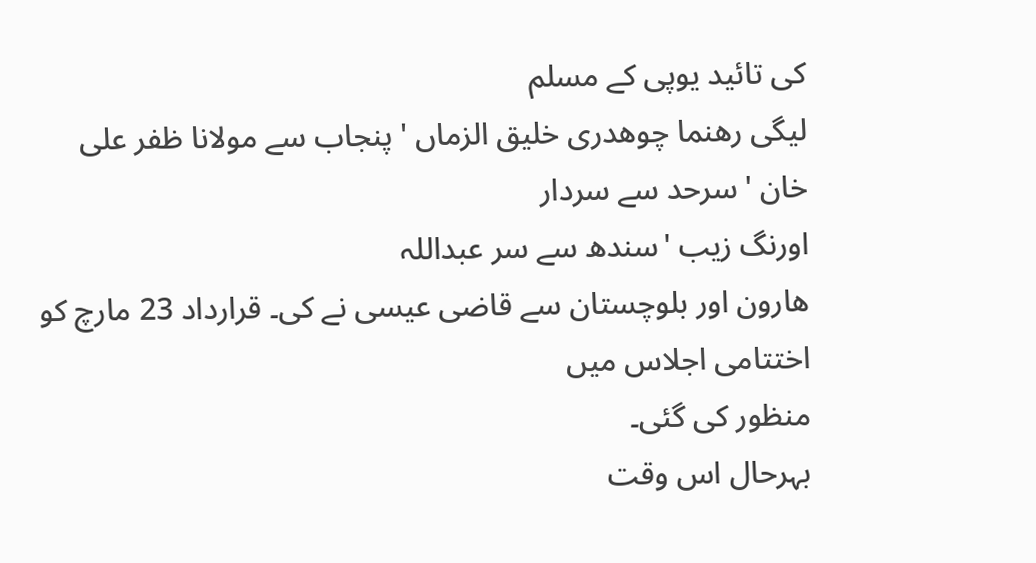کی تائید یوپی کے مسلم
لیگی رھنما چوھدری خلیق الزماں ' پنجاب سے مولانا ظفر علی خان ' سرحد سے سردار
اورنگ زیب 'سندھ سے سر عبداللہ
ھارون اور بلوچستان سے قاضی عیسی نے کی۔ قرارداد 23 مارچ کو اختتامی اجلاس میں
منظور کی گئی۔
بہرحال اس وقت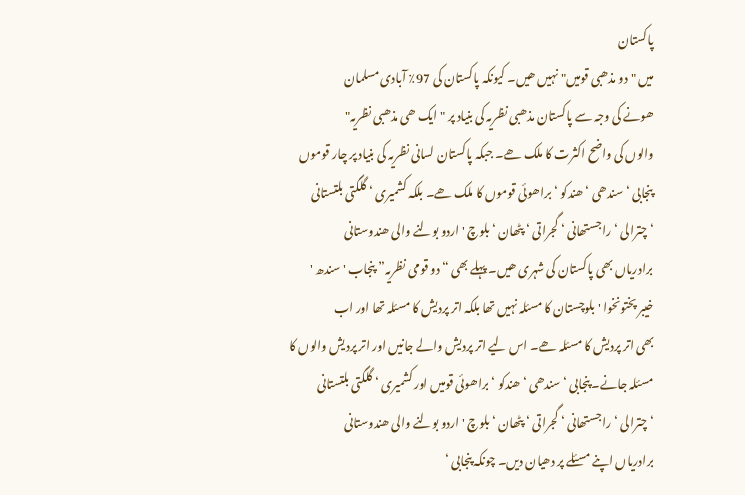پاکستان
میں "دو مذھبی قومیں" نہیں ھیں۔ کیونکہ پاکستان کی 97٪ آبادی مسلمان
ھونے کی وجہ سے پاکستان مذھبی نظریہ کی بنیاد پر "ایک ھی مذھبی نظریہ"
والوں کی واضح اکثرت کا ملک ھے۔ جبکہ پاکستان لسانی نظریہ کی بنیاد پر چار قوموں
پنجابی ‘ سندھی ‘ ھندکو ‘ براھوئی قوموں کا ملک ھے۔ بلکہ کشمیری ‘ گلگتی بلتستانی
‘ چترالی ‘ راجستھانی ‘ گجراتی ‘ پٹھان ‘ بلوچ ' اردو بولنے والی ھندوستانی
برادریاں بھی پاکستان کی شہری ھیں۔ پہلے بھی “دو قومی نظریہ” پنجاب ' سندھ '
خیبر پختونخوا ' بلوچستان کا مسئلہ نہیں تھا بلکہ اتر پردیش کا مسئلہ تھا اور اب
بھی اتر پردیش کا مسئلہ ھے۔ اس لیے اتر پردیش والے جانیں اور اتر پردیش والوں کا
مسئلہ جانے۔ پنجابی ‘ سندھی ‘ ھندکو ‘ براھوئی قومیں اور کشمیری ‘ گلگتی بلتستانی
‘ چترالی ‘ راجستھانی ‘ گجراتی ‘ پٹھان ‘ بلوچ ' اردو بولنے والی ھندوستانی
برادریاں اپنے مسئلے پر دھیان دیں۔ چونکہ پنجابی ‘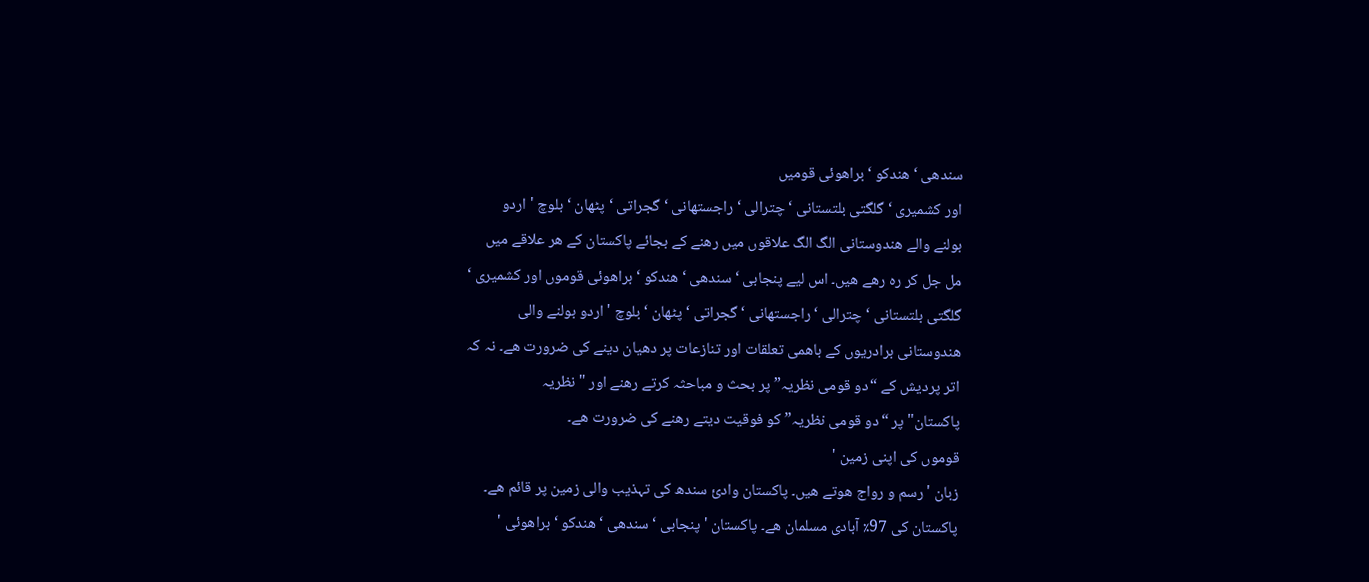سندھی ‘ ھندکو ‘ براھوئی قومیں
اور کشمیری ‘ گلگتی بلتستانی ‘ چترالی ‘ راجستھانی ‘ گجراتی ‘ پٹھان ‘ بلوچ ' اردو
بولنے والے ھندوستانی الگ الگ علاقوں میں رھنے کے بجائے پاکستان کے ھر علاقے میں
مل جل کر رہ رھے ھیں۔ اس لیے پنجابی ‘ سندھی ‘ ھندکو ‘ براھوئی قوموں اور کشمیری ‘
گلگتی بلتستانی ‘ چترالی ‘ راجستھانی ‘ گجراتی ‘ پٹھان ‘ بلوچ ' اردو بولنے والی
ھندوستانی برادریوں کے باھمی تعلقات اور تنازعات پر دھیان دینے کی ضرورت ھے۔ نہ کہ
اتر پردیش کے “دو قومی نظریہ” پر بحث و مباحثہ کرتے رھنے اور "نظریہ
پاکستان" پر “دو قومی نظریہ” کو فوقیت دیتے رھنے کی ضرورت ھے۔
قوموں کی اپنی زمین '
زبان ' رسم و رواج ھوتے ھیں۔ پاکستان وادئ سندھ کی تہذیب والی زمین پر قائم ھے۔
پاکستان کی 97٪ آبادی مسلمان ھے۔ پاکستان ' پنجابی ‘ سندھی ‘ ھندکو ‘ براھوئی '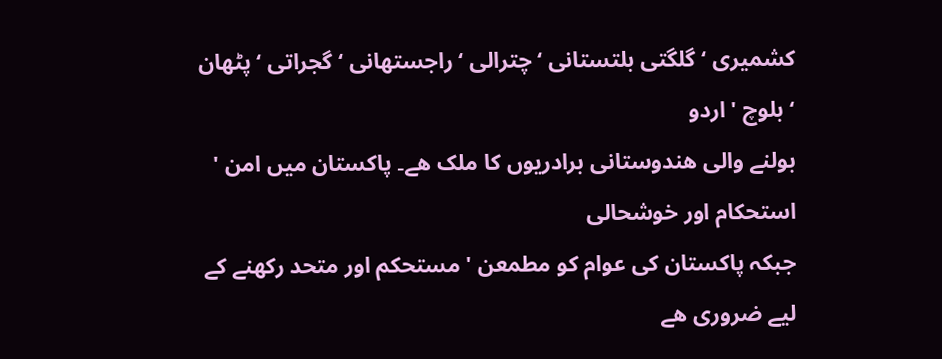کشمیری ‘ گلگتی بلتستانی ‘ چترالی ‘ راجستھانی ‘ گجراتی ‘ پٹھان ‘ بلوچ ' اردو
بولنے والی ھندوستانی برادریوں کا ملک ھے۔ پاکستان میں امن ' استحکام اور خوشحالی
جبکہ پاکستان کی عوام کو مطمعن ' مستحکم اور متحد رکھنے کے لیے ضروری ھے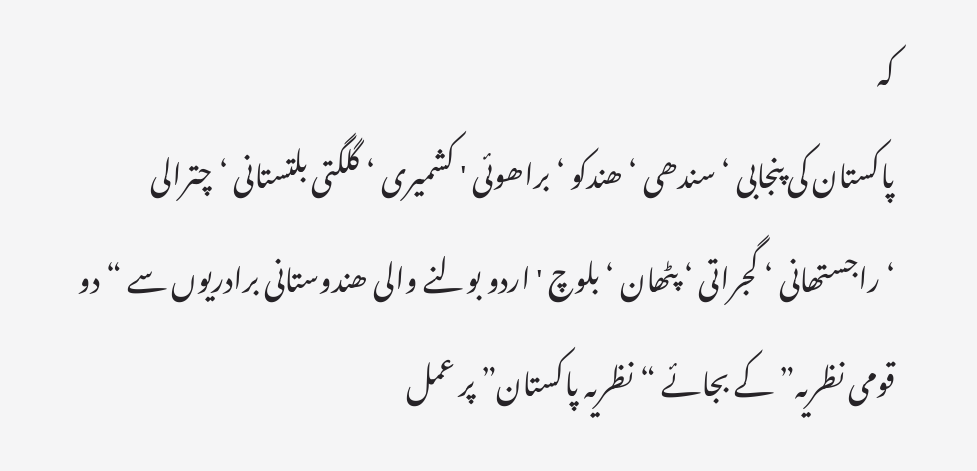کہ
پاکستان کی پنجابی ‘ سندھی ‘ ھندکو ‘ براھوئی ' کشمیری ‘ گلگتی بلتستانی ‘ چترالی
‘ راجستھانی ‘ گجراتی ‘ پٹھان ‘ بلوچ ' اردو بولنے والی ھندوستانی برادریوں سے “دو
قومی نظریہ” کے بجائے “نظریہ پاکستان” پر عمل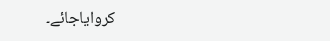کروایاجائے۔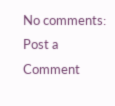No comments:
Post a Comment